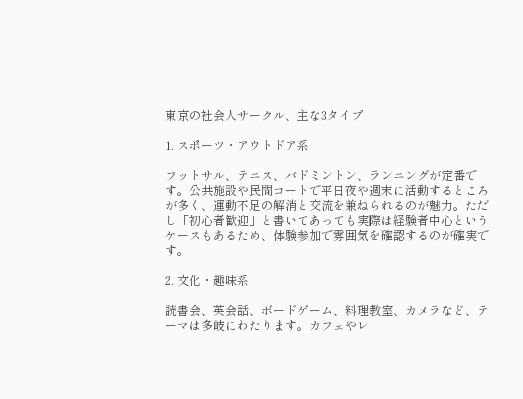東京の社会人サークル、主な3タイプ

1. スポーツ・アウトドア系

フットサル、テニス、バドミントン、ランニングが定番です。公共施設や民間コートで平日夜や週末に活動するところが多く、運動不足の解消と交流を兼ねられるのが魅力。ただし「初心者歓迎」と書いてあっても実際は経験者中心というケースもあるため、体験参加で雰囲気を確認するのが確実です。

2. 文化・趣味系

読書会、英会話、ボードゲーム、料理教室、カメラなど、テーマは多岐にわたります。カフェやレ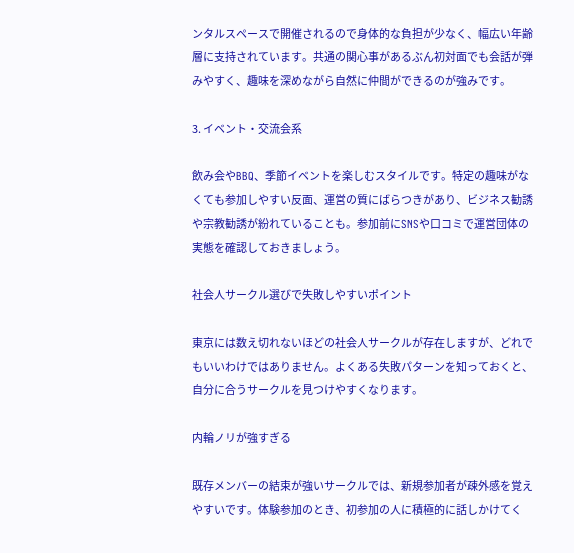ンタルスペースで開催されるので身体的な負担が少なく、幅広い年齢層に支持されています。共通の関心事があるぶん初対面でも会話が弾みやすく、趣味を深めながら自然に仲間ができるのが強みです。

3. イベント・交流会系

飲み会やBBQ、季節イベントを楽しむスタイルです。特定の趣味がなくても参加しやすい反面、運営の質にばらつきがあり、ビジネス勧誘や宗教勧誘が紛れていることも。参加前にSNSや口コミで運営団体の実態を確認しておきましょう。

社会人サークル選びで失敗しやすいポイント

東京には数え切れないほどの社会人サークルが存在しますが、どれでもいいわけではありません。よくある失敗パターンを知っておくと、自分に合うサークルを見つけやすくなります。

内輪ノリが強すぎる

既存メンバーの結束が強いサークルでは、新規参加者が疎外感を覚えやすいです。体験参加のとき、初参加の人に積極的に話しかけてく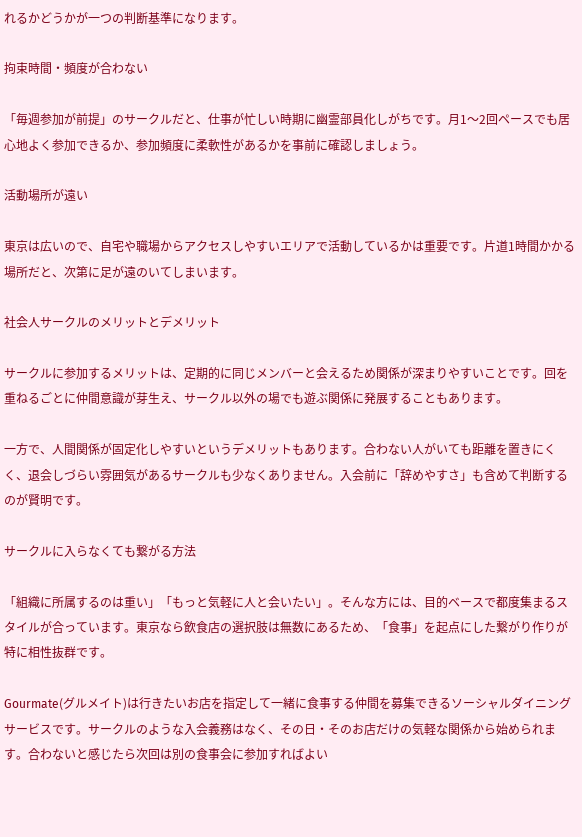れるかどうかが一つの判断基準になります。

拘束時間・頻度が合わない

「毎週参加が前提」のサークルだと、仕事が忙しい時期に幽霊部員化しがちです。月1〜2回ペースでも居心地よく参加できるか、参加頻度に柔軟性があるかを事前に確認しましょう。

活動場所が遠い

東京は広いので、自宅や職場からアクセスしやすいエリアで活動しているかは重要です。片道1時間かかる場所だと、次第に足が遠のいてしまいます。

社会人サークルのメリットとデメリット

サークルに参加するメリットは、定期的に同じメンバーと会えるため関係が深まりやすいことです。回を重ねるごとに仲間意識が芽生え、サークル以外の場でも遊ぶ関係に発展することもあります。

一方で、人間関係が固定化しやすいというデメリットもあります。合わない人がいても距離を置きにくく、退会しづらい雰囲気があるサークルも少なくありません。入会前に「辞めやすさ」も含めて判断するのが賢明です。

サークルに入らなくても繋がる方法

「組織に所属するのは重い」「もっと気軽に人と会いたい」。そんな方には、目的ベースで都度集まるスタイルが合っています。東京なら飲食店の選択肢は無数にあるため、「食事」を起点にした繋がり作りが特に相性抜群です。

Gourmate(グルメイト)は行きたいお店を指定して一緒に食事する仲間を募集できるソーシャルダイニングサービスです。サークルのような入会義務はなく、その日・そのお店だけの気軽な関係から始められます。合わないと感じたら次回は別の食事会に参加すればよい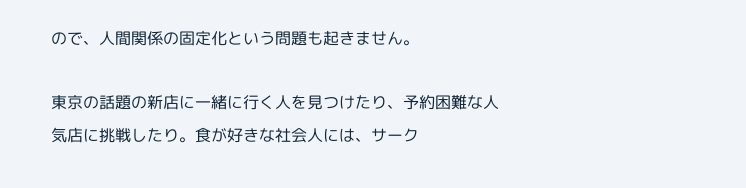ので、人間関係の固定化という問題も起きません。

東京の話題の新店に一緒に行く人を見つけたり、予約困難な人気店に挑戦したり。食が好きな社会人には、サーク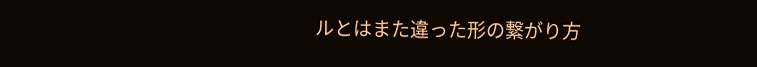ルとはまた違った形の繋がり方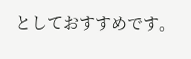としておすすめです。